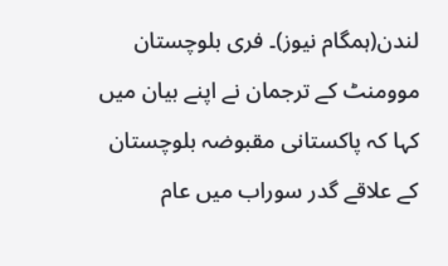لندن(ہمگام نیوز)۔ فری بلوچستان موومنٹ کے ترجمان نے اپنے بیان میں کہا کہ پاکستانی مقبوضہ بلوچستان کے علاقے گدر سوراب میں عام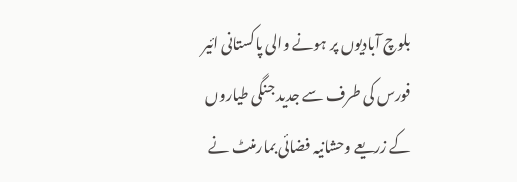بلوچ آبادیوں پر ہونے والی پاکستانی ائیر فورس کی طرف سے جدید جنگی طیاروں کے زریعے وحشانیہ فضائی بمارمنٹ نے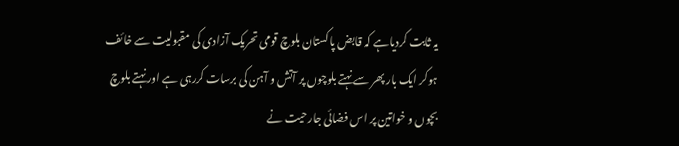یہ ثابت کردیاہے کہ قابض پاکستان بلوچ قومی تحریک آزادی کی مقبولیت سے خائف ہوکر ایک بار پھر سے نہتے بلوچوں پر آتش و آہن کی برسات کررہی ہے اور نہتے بلوچ بچوں و خواتین پر اس فضائی جارحیت نے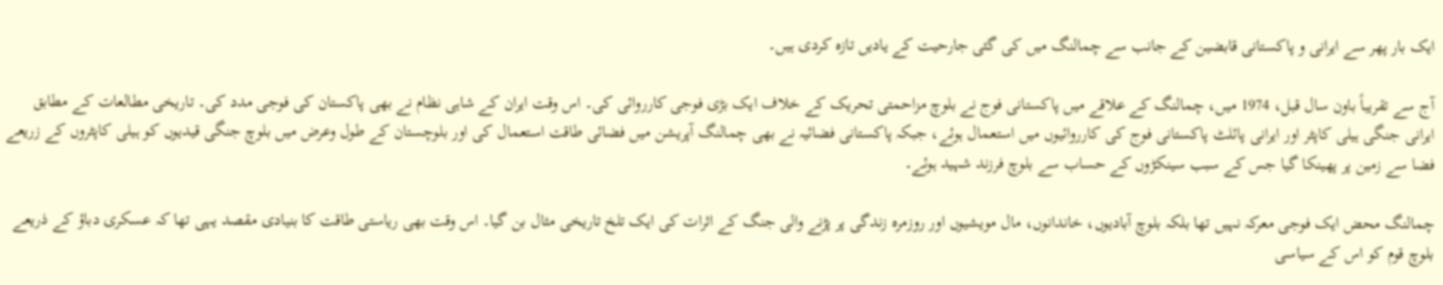ایک بار پھر سے ایرانی و پاکستانی قابضین کے جانب سے چمالنگ میں کی گئی جارحیت کے یادیں تازہ کردی ہیں۔

آج سے تقریباً باون سال قبل، 1974 میں، چمالنگ کے علاقے میں پاکستانی فوج نے بلوچ مزاحمتی تحریک کے خلاف ایک بڑی فوجی کارروائی کی۔ اس وقت ایران کے شاہی نظام نے بھی پاکستان کی فوجی مدد کی۔ تاریخی مطالعات کے مطابق ایرانی جنگی ہیلی کاپٹر اور ایرانی پائلٹ پاکستانی فوج کی کارروائیوں میں استعمال ہوئے، جبکہ پاکستانی فضائیہ نے بھی چمالنگ آپریشن میں فضائی طاقت استعمال کی اور بلوچستان کے طول وعرض میں بلوچ جنگی قیدیوں کو ہیلی کاپٹروں کے زریعے فضا سے زمین پر پھینکا گیا جس کے سبب سینکڑوں کے حساب سے بلوچ فرزند شہید ہوئے۔

چمالنگ محض ایک فوجی معرکہ نہیں تھا بلکہ بلوچ آبادیوں، خاندانوں، مال مویشیوں اور روزمرہ زندگی پر پڑنے والی جنگ کے اثرات کی ایک تلخ تاریخی مثال بن گیا۔ اس وقت بھی ریاستی طاقت کا بنیادی مقصد یہی تھا کہ عسکری دباؤ کے ذریعے بلوچ قوم کو اس کے سیاسی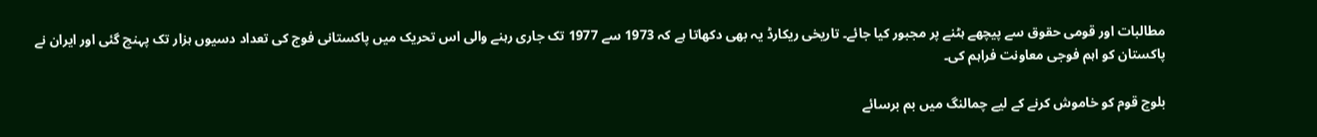مطالبات اور قومی حقوق سے پیچھے ہٹنے پر مجبور کیا جائے۔ تاریخی ریکارڈ یہ بھی دکھاتا ہے کہ 1973 سے 1977 تک جاری رہنے والی اس تحریک میں پاکستانی فوج کی تعداد دسیوں ہزار تک پہنچ گئی اور ایران نے پاکستان کو اہم فوجی معاونت فراہم کی۔

بلوچ قوم کو خاموش کرنے کے لیے چمالنگ میں بم برسائے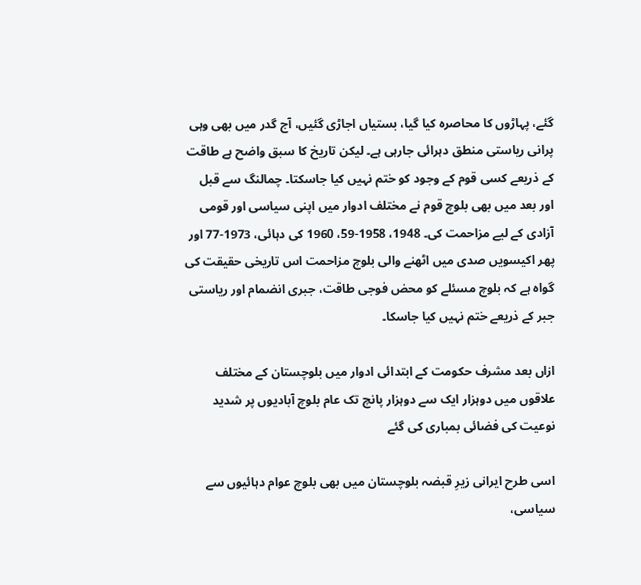گئے، پہاڑوں کا محاصرہ کیا گیا، بستیاں اجاڑی گئیں، آج گدر میں بھی وہی پرانی ریاستی منطق دہرائی جارہی ہے۔ لیکن تاریخ کا سبق واضح ہے طاقت کے ذریعے کسی قوم کے وجود کو ختم نہیں کیا جاسکتا۔ چمالنگ سے قبل اور بعد میں بھی بلوچ قوم نے مختلف ادوار میں اپنی سیاسی اور قومی آزادی کے لیے مزاحمت کی۔ 1948، 1958-59، 1960 کی دہائی، 1973-77 اور پھر اکیسویں صدی میں اٹھنے والی بلوچ مزاحمت اس تاریخی حقیقت کی گواہ ہے کہ بلوچ مسئلے کو محض فوجی طاقت، جبری انضمام اور ریاستی جبر کے ذریعے ختم نہیں کیا جاسکا۔

ازاں بعد مشرف حکومت کے ابتدائی ادوار میں بلوچستان کے مختلف علاقوں میں دوہزار ایک سے دوہزار پانچ تک عام بلوچ آبادیوں پر شدید نوعیت کی فضائی بمباری کی گئے

اسی طرح ایرانی زیرِ قبضہ بلوچستان میں بھی بلوچ عوام دہائیوں سے سیاسی،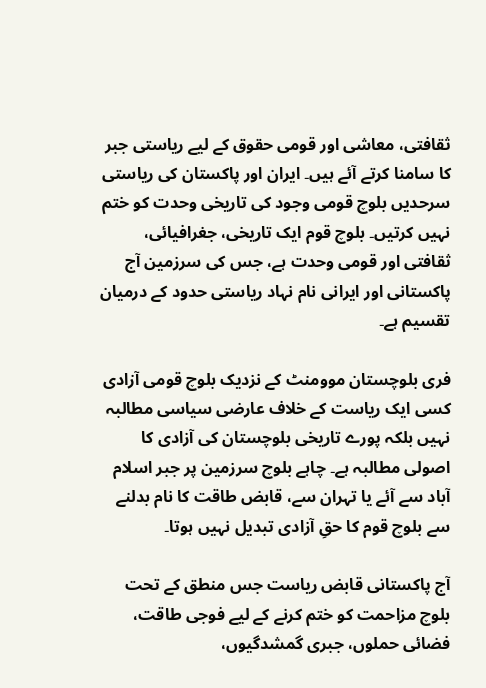ثقافتی، معاشی اور قومی حقوق کے لیے ریاستی جبر کا سامنا کرتے آئے ہیں۔ ایران اور پاکستان کی ریاستی سرحدیں بلوچ قومی وجود کی تاریخی وحدت کو ختم نہیں کرتیں۔ بلوچ قوم ایک تاریخی، جغرافیائی، ثقافتی اور قومی وحدت ہے، جس کی سرزمین آج پاکستانی اور ایرانی نام نہاد ریاستی حدود کے درمیان تقسیم ہے۔

فری بلوچستان موومنٹ کے نزدیک بلوچ قومی آزادی کسی ایک ریاست کے خلاف عارضی سیاسی مطالبہ نہیں بلکہ پورے تاریخی بلوچستان کی آزادی کا اصولی مطالبہ ہے۔ چاہے بلوچ سرزمین پر جبر اسلام آباد سے آئے یا تہران سے، قابض طاقت کا نام بدلنے سے بلوچ قوم کا حقِ آزادی تبدیل نہیں ہوتا۔

آج پاکستانی قابض ریاست جس منطق کے تحت بلوچ مزاحمت کو ختم کرنے کے لیے فوجی طاقت، فضائی حملوں، جبری گمشدگیوں،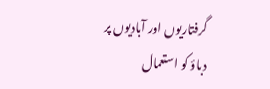گرفتاریوں اور آبادیوں پر دباؤ کو استعمال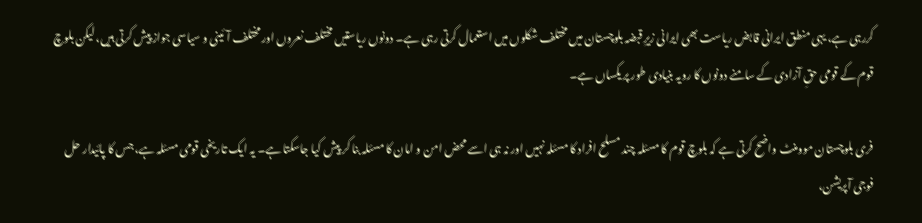کررہی ہے، یہی منطق ایرانی قابض ریاست بھی ایرانی زیرِ قبضہ بلوچستان میں مختلف شکلوں میں استعمال کرتی رہی ہے۔ دونوں ریاستیں مختلف نعروں اور مختلف آئینی و سیاسی جواز پیش کرتی ہیں، لیکن بلوچ قوم کے قومی حقِ آزادی کے سامنے دونوں کا رویہ بنیادی طور پر یکساں ہے۔

فری بلوچستان موومنٹ واضح کرتی ہے کہ بلوچ قوم کا مسئلہ چند مسلح افراد کا مسئلہ نہیں اور نہ ہی اسے محض امن و امان کا مسئلہ بنا کر پیش کیا جاسکتا ہے۔ یہ ایک تاریخی قومی مسئلہ ہے، جس کا پائیدار حل فوجی آپریشن،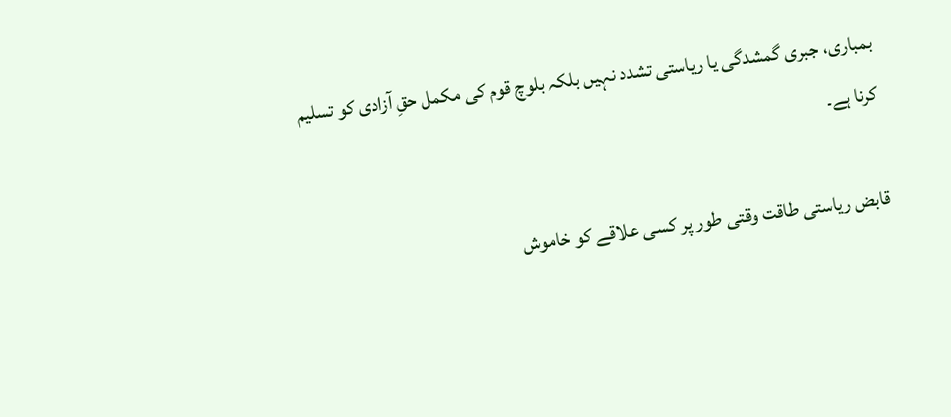بمباری، جبری گمشدگی یا ریاستی تشدد نہیں بلکہ بلوچ قوم کی مکمل حقِ آزادی کو تسلیم کرنا ہے۔

قابض ریاستی طاقت وقتی طور پر کسی علاقے کو خاموش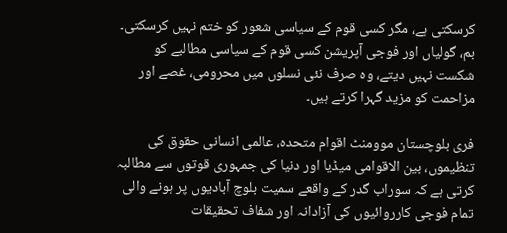کرسکتی ہے، مگر کسی قوم کے سیاسی شعور کو ختم نہیں کرسکتی۔ بم، گولیاں اور فوجی آپریشن کسی قوم کے سیاسی مطالبے کو شکست نہیں دیتے، وہ صرف نئی نسلوں میں محرومی، غصے اور مزاحمت کو مزید گہرا کرتے ہیں۔

فری بلوچستان موومنٹ اقوام متحدہ، عالمی انسانی حقوق کی تنظیموں، بین الاقوامی میڈیا اور دنیا کی جمہوری قوتوں سے مطالبہ کرتی ہے کہ سوراب گدر کے واقعے سمیت بلوچ آبادیوں پر ہونے والی تمام فوجی کارروائیوں کی آزادانہ اور شفاف تحقیقات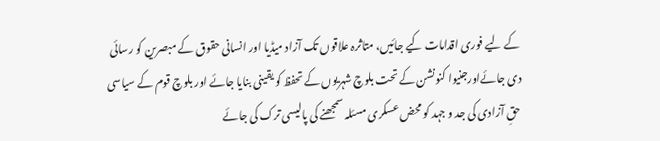کے لیے فوری اقدامات کیے جائیں، متاثرہ علاقوں تک آزاد میڈیا اور انسانی حقوق کے مبصرین کو رسائی دی جائےاورجنیوا کنونشن کے تحت بلوچ شہریوں کے تحفظ کو یقینی بنایا جائے اور بلوچ قوم کے سیاسی حقِ آزادی کی جد و جہد کو محض عسکری مسئلہ سمجھنے کی پالیسی ترک کی جائے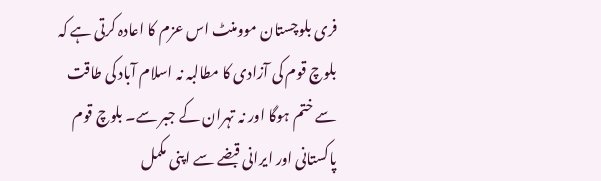فری بلوچستان موومنٹ اس عزم کا اعادہ کرتی ہے کہ بلوچ قوم کی آزادی کا مطالبہ نہ اسلام آباد کی طاقت سے ختم ہوگا اور نہ تہران کے جبر سے۔ بلوچ قوم پاکستانی اور ایرانی قبضے سے اپنی مکمل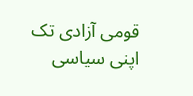قومی آزادی تک اپنی سیاسی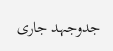جدوجہد جاری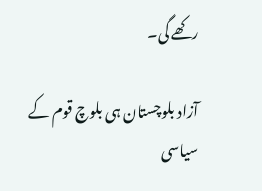رکھے گی۔

آزاد بلوچستان ہی بلوچ قوم کے سیاسی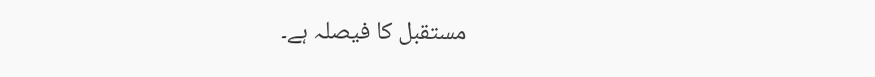مستقبل کا فیصلہ ہے۔